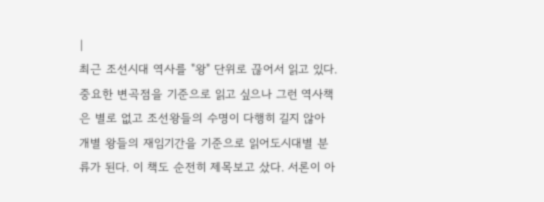|
최근 조선시대 역사를 "왕" 단위로 끊어서 읽고 있다. 중요한 변곡점을 기준으로 읽고 싶으나 그런 역사책은 별로 없고 조선왕들의 수명이 다행히 길지 않아 개별 왕들의 재임기간을 기준으로 읽어도시대별 분류가 된다. 이 책도 순전히 제목보고 샀다. 서론이 아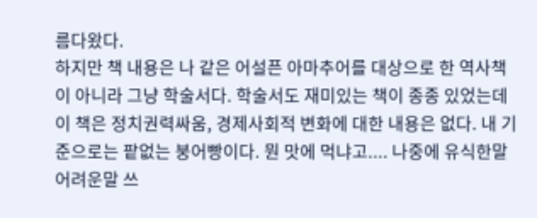름다왔다.
하지만 책 내용은 나 같은 어설픈 아마추어를 대상으로 한 역사책이 아니라 그냥 학술서다. 학술서도 재미있는 책이 종종 있었는데 이 책은 정치권력싸움, 경제사회적 변화에 대한 내용은 없다. 내 기준으로는 팥없는 붕어빵이다. 뭔 맛에 먹냐고.... 나중에 유식한말 어려운말 쓰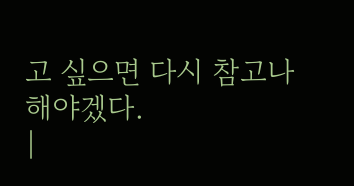고 싶으면 다시 참고나 해야겠다.
|